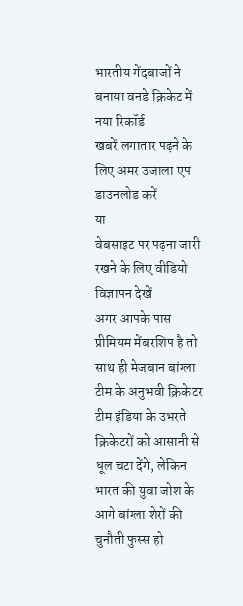भारतीय गेंदबाजों ने बनाया वनडे क्रिकेट में नया रिकॉर्ड
खबरें लगातार पढ़ने के लिए अमर उजाला एप डाउनलोड करें
या
वेबसाइट पर पढ़ना जारी रखने के लिए वीडियो विज्ञापन देखें
अगर आपके पास प्रीमियम मेंबरशिप है तो
साथ ही मेजबान बांग्ला टीम के अनुभवी क्रिकेटर टीम इंडिया के उभरते क्रिकेटरों को आसानी से धूल चटा देंगे, लेकिन भारत की युवा जोश के आगे बांग्ला शेरों की चुनौती फुस्स हो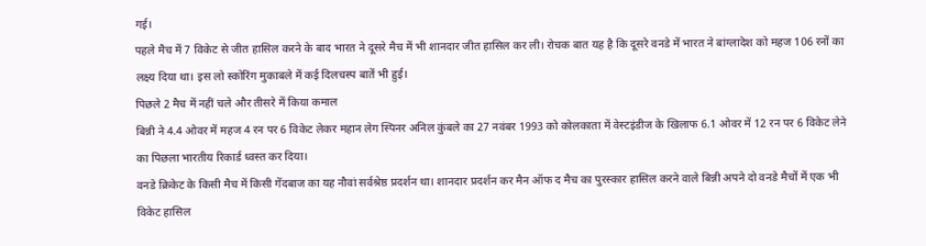गई।
पहले मैच में 7 विकेट से जीत हासिल करने के बाद भारत ने दूसरे मैच में भी शानदार जीत हासिल कर ली। रोचक बात यह है कि दूसरे वनडे में भारत ने बांग्लादेश को महज 106 रनों का लक्ष्य दिया था। इस लो स्कोरिंग मुकाबले में कई दिलचस्प बातें भी हुई।
पिछले 2 मैच में नहीं चले और तीसरे में किया कमाल
बिन्नी ने 4.4 ओवर में महज 4 रन पर 6 विकेट लेकर महान लेग स्पिनर अनिल कुंबले का 27 नवंबर 1993 को कोलकाता में वेस्टइंडीज के खिलाफ 6.1 ओवर में 12 रन पर 6 विकेट लेने का पिछला भारतीय रिकार्ड ध्वस्त कर दिया।
वनडे क्रिकेट के किसी मैच में किसी गेंदबाज का यह नौवां सर्वश्रेष्ठ प्रदर्शन था। शानदार प्रदर्शन कर मैन ऑफ द मैच का पुरस्कार हासिल करने वाले बिन्नी अपने दो वनडे मैचों में एक भी विकेट हासिल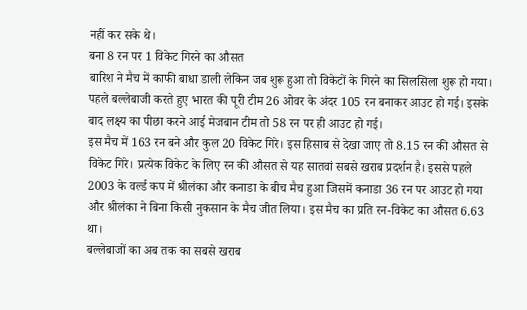नहीं कर सके थे।
बना 8 रन पर 1 विकेट गिरने का औसत
बारिश ने मैच में काफी बाधा डाली लेकिन जब शुरू हुआ तो विकेटों के गिरने का सिलसिला शुरू हो गया। पहले बल्लेबाजी करते हुए भारत की पूरी टीम 26 ओवर के अंदर 105 रन बनाकर आउट हो गई। इसके बाद लक्ष्य का पीछा करने आई मेजबान टीम तो 58 रन पर ही आउट हो गई।
इस मैच में 163 रन बने और कुल 20 विकेट गिरे। इस हिसाब से देखा जाए तो 8.15 रन की औसत से विकेट गिरे। प्रत्येक विकेट के लिए रन की औसत से यह सातवां सबसे खराब प्रदर्शन है। इससे पहले 2003 के वर्ल्ड कप में श्रीलंका और कनाडा के बीच मैच हुआ जिसमें कनाडा 36 रन पर आउट हो गया और श्रीलंका ने बिना किसी नुकसान के मैच जीत लिया। इस मैच का प्रति रन-विकेट का औसत 6.63 था।
बल्लेबाजों का अब तक का सबसे खराब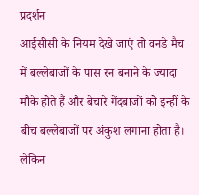प्रदर्शन
आईसीसी के नियम देखे जाएं तो वनडे मैच में बल्लेबाजों के पास रन बनाने के ज्यादा मौके होते हैं और बेचारे गेंदबाजों को इन्हीं के बीच बल्लेबाजों पर अंकुश लगाना होता है।
लेकिन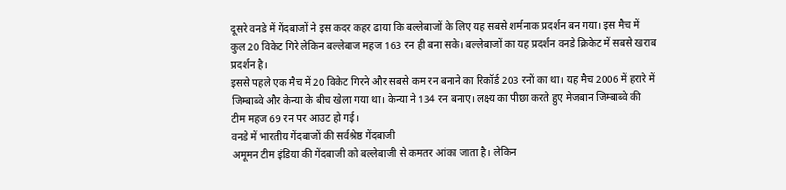दूसरे वनडे में गेंदबाजों ने इस कदर कहर ढाया कि बल्लेबाजों के लिए यह सबसे शर्मनाक प्रदर्शन बन गया। इस मैच में कुल 20 विकेट गिरे लेकिन बल्लेबाज महज 163 रन ही बना सके। बल्लेबाजों का यह प्रदर्शन वनडे क्रिकेट में सबसे खराब प्रदर्शन है।
इससे पहले एक मैच में 20 विकेट गिरने और सबसे कम रन बनाने का रिकॉर्ड 203 रनों का था। यह मैच 2006 में हरारे में जिम्बाब्वे और केन्या के बीच खेला गया था। केन्या ने 134 रन बनाए। लक्ष्य का पीछा करते हुए मेजबान जिम्बाब्वे की टीम महज 69 रन पर आउट हो गई।
वनडे में भारतीय गेंदबाजों की सर्वश्रेष्ठ गेंदबाजी
अमूमन टीम इंडिया की गेंदबाजी को बल्लेबाजी से कमतर आंका जाता है। लेकिन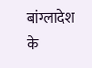बांग्लादेश के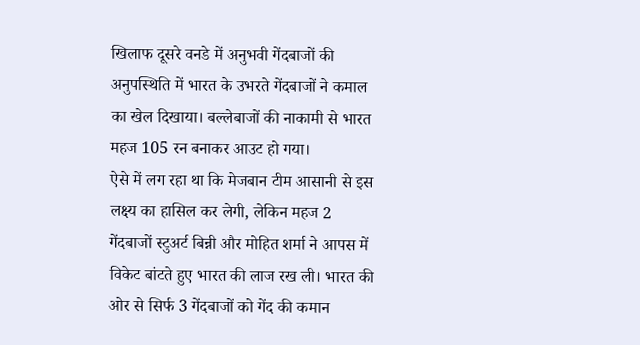खिलाफ दूसरे वनडे में अनुभवी गेंदबाजों की अनुपस्थिति में भारत के उभरते गेंदबाजों ने कमाल का खेल दिखाया। बल्लेबाजों की नाकामी से भारत महज 105 रन बनाकर आउट हो गया।
ऐसे में लग रहा था कि मेजबान टीम आसानी से इस लक्ष्य का हासिल कर लेगी, लेकिन महज 2 गेंदबाजों स्टुअर्ट बिन्नी और मोहित शर्मा ने आपस में विकेट बांटते हुए भारत की लाज रख ली। भारत की ओर से सिर्फ 3 गेंदबाजों को गेंद की कमान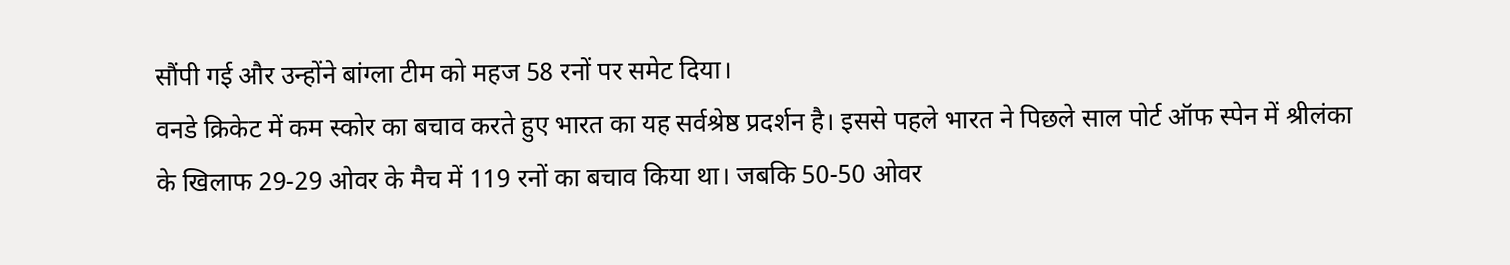सौंपी गई और उन्होंने बांग्ला टीम को महज 58 रनों पर समेट दिया।
वनडे क्रिकेट में कम स्कोर का बचाव करते हुए भारत का यह सर्वश्रेष्ठ प्रदर्शन है। इससे पहले भारत ने पिछले साल पोर्ट ऑफ स्पेन में श्रीलंका के खिलाफ 29-29 ओवर के मैच में 119 रनों का बचाव किया था। जबकि 50-50 ओवर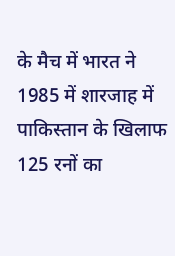के मैच में भारत ने 1985 में शारजाह में पाकिस्तान के खिलाफ 125 रनों का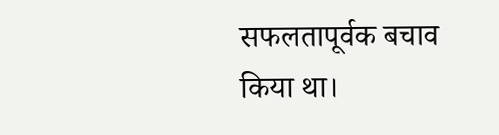सफलतापूर्वक बचाव किया था।